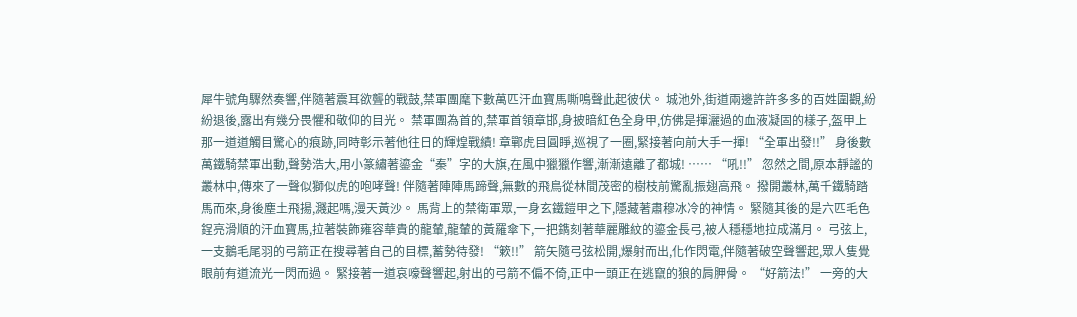犀牛號角驟然奏響,伴隨著震耳欲聾的戰鼓,禁軍團麾下數萬匹汗血寶馬嘶鳴聲此起彼伏。 城池外,街道兩邊許許多多的百姓圍觀,紛紛退後,露出有幾分畏懼和敬仰的目光。 禁軍團為首的,禁軍首領章邯,身披暗紅色全身甲,仿佛是揮灑過的血液凝固的樣子,盔甲上那一道道觸目驚心的痕跡,同時彰示著他往日的輝煌戰績! 章鄲虎目圓睜,巡視了一圈,緊接著向前大手一揮! “全軍出發!!” 身後數萬鐵騎禁軍出動,聲勢浩大,用小篆繡著鎏金“秦”字的大旗,在風中獵獵作響,漸漸遠離了都城! …… “吼!!” 忽然之間,原本靜謐的叢林中,傳來了一聲似獅似虎的咆哮聲! 伴隨著陣陣馬蹄聲,無數的飛鳥從林間茂密的樹枝前驚亂振翅高飛。 撥開叢林,萬千鐵騎踏馬而來,身後塵土飛揚,濺起嗎,漫天黃沙。 馬背上的禁衛軍眾,一身玄鐵鎧甲之下,隱藏著肅穆冰冷的神情。 緊隨其後的是六匹毛色鋥亮滑順的汗血寶馬,拉著裝飾雍容華貴的龍輦,龍輦的黃羅傘下,一把鐫刻著華麗雕紋的鎏金長弓,被人穩穩地拉成滿月。 弓弦上,一支鵝毛尾羽的弓箭正在搜尋著自己的目標,蓄勢待發! “簌!!” 箭矢隨弓弦松開,爆射而出,化作閃電,伴隨著破空聲響起,眾人隻覺眼前有道流光一閃而過。 緊接著一道哀嚎聲響起,射出的弓箭不偏不倚,正中一頭正在逃竄的狼的肩胛骨。 “好箭法!” 一旁的大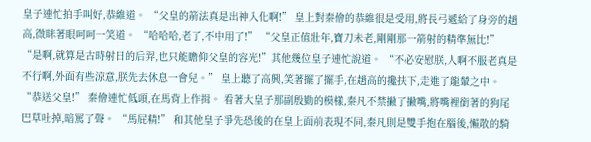皇子連忙拍手叫好,恭維道。 “父皇的箭法真是出神入化啊!” 皇上對秦儈的恭維很是受用,將長弓遞給了身旁的趙高,微眯著眼呵呵一笑道。 “哈哈哈,老了,不中用了!” “父皇正值壯年,寶刀未老,剛剛那一箭射的精準無比!” “是啊,就算是古時射日的后羿,也只能瞻仰父皇的容光!”其他幾位皇子連忙說道。 “不必安慰朕,人啊不服老真是不行啊,外面有些涼意,朕先去休息一會兒。” 皇上聽了高興,笑著擺了擺手,在趙高的攙扶下,走進了龍輦之中。 “恭送父皇!” 秦儈連忙低頭,在馬背上作揖。 看著大皇子那副殷勤的模樣,秦凡不禁撇了撇嘴,將嘴裡銜著的狗尾巴草吐掉,暗罵了聲。 “馬屁精!” 和其他皇子爭先恐後的在皇上面前表現不同,秦凡則是雙手抱在腦後,懶散的騎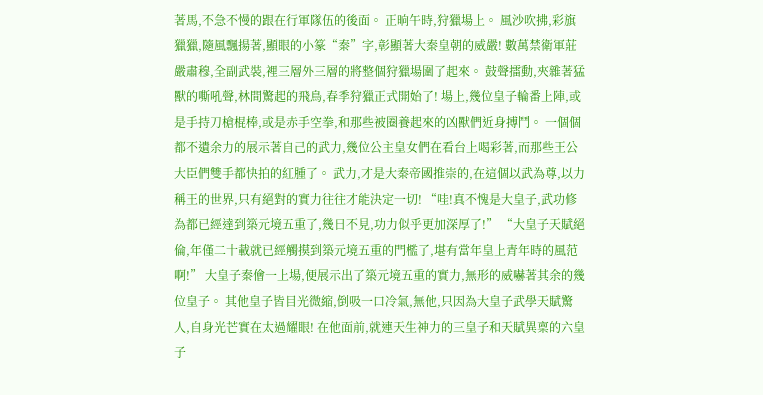著馬,不急不慢的跟在行軍隊伍的後面。 正晌午時,狩獵場上。 風沙吹拂,彩旗獵獵,隨風飄揚著,顯眼的小篆“秦”字,彰顯著大秦皇朝的威嚴! 數萬禁衛軍莊嚴肅穆,全副武裝,裡三層外三層的將整個狩獵場圍了起來。 鼓聲擂動,夾雜著猛獸的嘶吼聲,林間驚起的飛鳥,春季狩獵正式開始了! 場上,幾位皇子輪番上陣,或是手持刀槍棍棒,或是赤手空拳,和那些被圈養起來的凶獸們近身搏鬥。 一個個都不遺余力的展示著自己的武力,幾位公主皇女們在看台上喝彩著,而那些王公大臣們雙手都快拍的紅腫了。 武力,才是大秦帝國推崇的,在這個以武為尊,以力稱王的世界,只有絕對的實力往往才能決定一切! “哇!真不愧是大皇子,武功修為都已經達到築元境五重了,幾日不見,功力似乎更加深厚了!” “大皇子天賦絕倫,年僅二十載就已經觸摸到築元境五重的門檻了,堪有當年皇上青年時的風范啊!” 大皇子秦儈一上場,便展示出了築元境五重的實力,無形的威嚇著其余的幾位皇子。 其他皇子皆目光微縮,倒吸一口冷氣,無他,只因為大皇子武學天賦驚人,自身光芒實在太過耀眼! 在他面前,就連天生神力的三皇子和天賦異稟的六皇子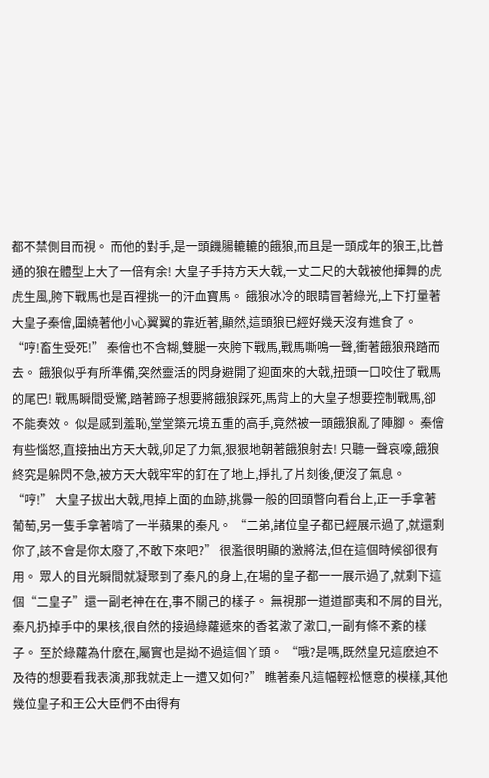都不禁側目而視。 而他的對手,是一頭饑腸轆轆的餓狼,而且是一頭成年的狼王,比普通的狼在體型上大了一倍有余! 大皇子手持方天大戟,一丈二尺的大戟被他揮舞的虎虎生風,胯下戰馬也是百裡挑一的汗血寶馬。 餓狼冰冷的眼睛冒著綠光,上下打量著大皇子秦儈,圍繞著他小心翼翼的靠近著,顯然,這頭狼已經好幾天沒有進食了。 “哼!畜生受死!” 秦儈也不含糊,雙腿一夾胯下戰馬,戰馬嘶鳴一聲,衝著餓狼飛踏而去。 餓狼似乎有所準備,突然靈活的閃身避開了迎面來的大戟,扭頭一口咬住了戰馬的尾巴! 戰馬瞬間受驚,踏著蹄子想要將餓狼踩死,馬背上的大皇子想要控制戰馬,卻不能奏效。 似是感到羞恥,堂堂築元境五重的高手,竟然被一頭餓狼亂了陣腳。 秦儈有些惱怒,直接抽出方天大戟,卯足了力氣,狠狠地朝著餓狼射去! 只聽一聲哀嚎,餓狼終究是躲閃不急,被方天大戟牢牢的釘在了地上,掙扎了片刻後,便沒了氣息。 “哼!” 大皇子拔出大戟,甩掉上面的血跡,挑釁一般的回頭瞥向看台上,正一手拿著葡萄,另一隻手拿著啃了一半蘋果的秦凡。 “二弟,諸位皇子都已經展示過了,就還剩你了,該不會是你太廢了,不敢下來吧?” 很濫很明顯的激將法,但在這個時候卻很有用。 眾人的目光瞬間就凝聚到了秦凡的身上,在場的皇子都一一展示過了,就剩下這個“二皇子”還一副老神在在,事不關己的樣子。 無視那一道道鄙夷和不屑的目光,秦凡扔掉手中的果核,很自然的接過綠蘿遞來的香茗漱了漱口,一副有條不紊的樣子。 至於綠蘿為什麽在,屬實也是拗不過這個丫頭。 “哦?是嗎,既然皇兄這麽迫不及待的想要看我表演,那我就走上一遭又如何?” 瞧著秦凡這幅輕松愜意的模樣,其他幾位皇子和王公大臣們不由得有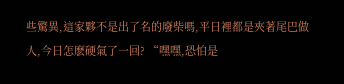些驚異,這家夥不是出了名的廢柴嗎,平日裡都是夾著尾巴做人,今日怎麽硬氣了一回? “嘿嘿,恐怕是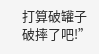打算破罐子破摔了吧!”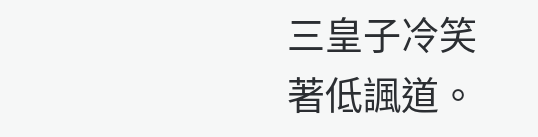三皇子冷笑著低諷道。